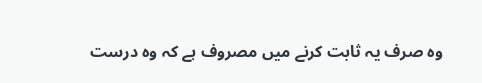وہ صرف یہ ثابت کرنے میں مصروف ہے کہ وہ درست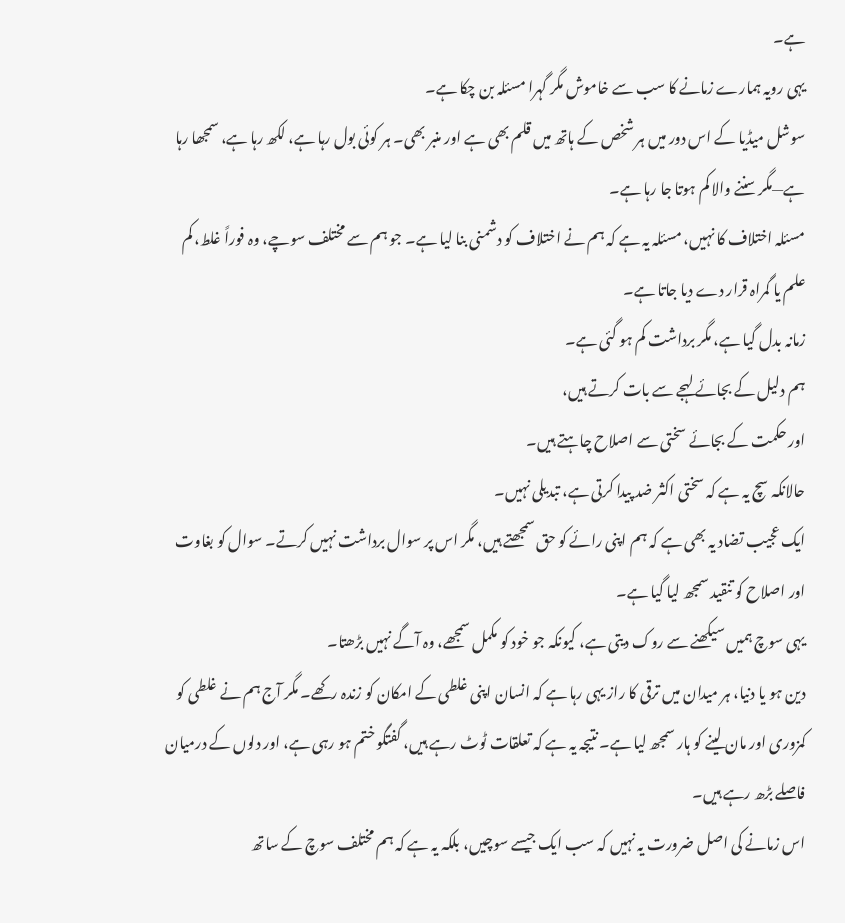ہے۔
یہی رویہ ہمارے زمانے کا سب سے خاموش مگر گہرا مسئلہ بن چکا ہے۔
سوشل میڈیا کے اس دور میں ہر شخص کے ہاتھ میں قلم بھی ہے اور منبر بھی۔ ہر کوئی بول رہا ہے، لکھ رہا ہے، سمجھا رہا ہے—مگر سننے والا کم ہوتا جا رہا ہے۔
مسئلہ اختلاف کا نہیں، مسئلہ یہ ہے کہ ہم نے اختلاف کو دشمنی بنا لیا ہے۔ جو ہم سے مختلف سوچے، وہ فوراً غلط، کم علم یا گمراہ قرار دے دیا جاتا ہے۔
زمانہ بدل گیا ہے، مگر برداشت کم ہو گئی ہے۔
ہم دلیل کے بجائے لہجے سے بات کرتے ہیں،
اور حکمت کے بجائے سختی سے اصلاح چاہتے ہیں۔
حالانکہ سچ یہ ہے کہ سختی اکثر ضد پیدا کرتی ہے، تبدیلی نہیں۔
ایک عجیب تضاد یہ بھی ہے کہ ہم اپنی رائے کو حق سمجھتے ہیں، مگر اس پر سوال برداشت نہیں کرتے۔ سوال کو بغاوت اور اصلاح کو تنقید سمجھ لیا گیا ہے۔
یہی سوچ ہمیں سیکھنے سے روک دیتی ہے، کیونکہ جو خود کو مکمل سمجھے، وہ آگے نہیں بڑھتا۔
دین ہو یا دنیا، ہر میدان میں ترقی کا راز یہی رہا ہے کہ انسان اپنی غلطی کے امکان کو زندہ رکھے۔ مگر آج ہم نے غلطی کو کمزوری اور مان لینے کو ہار سمجھ لیا ہے۔ نتیجہ یہ ہے کہ تعلقات ٹوٹ رہے ہیں، گفتگو ختم ہو رہی ہے، اور دلوں کے درمیان فاصلے بڑھ رہے ہیں۔
اس زمانے کی اصل ضرورت یہ نہیں کہ سب ایک جیسے سوچیں، بلکہ یہ ہے کہ ہم مختلف سوچ کے ساتھ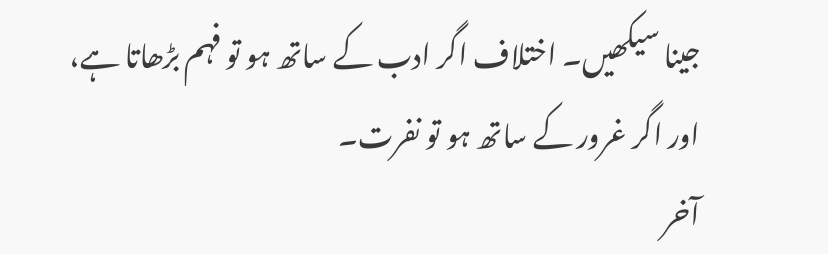جینا سیکھیں۔ اختلاف اگر ادب کے ساتھ ہو تو فہم بڑھاتا ہے، اور اگر غرور کے ساتھ ہو تو نفرت۔
آخر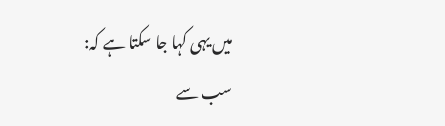میں یہی کہا جا سکتا ہے کہ:
سب سے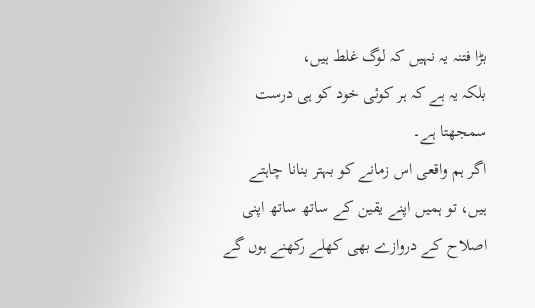بڑا فتنہ یہ نہیں کہ لوگ غلط ہیں،
بلکہ یہ ہے کہ ہر کوئی خود کو ہی درست
سمجھتا ہے۔
اگر ہم واقعی اس زمانے کو بہتر بنانا چاہتے
ہیں، تو ہمیں اپنے یقین کے ساتھ ساتھ اپنی
اصلاح کے دروازے بھی کھلے رکھنے ہوں گے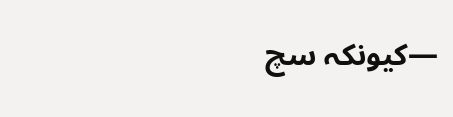—کیونکہ سچ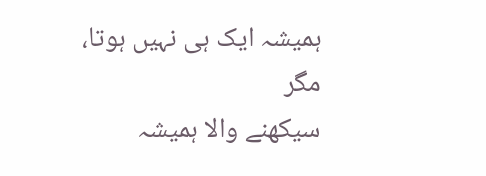ہمیشہ ایک ہی نہیں ہوتا، مگر
سیکھنے والا ہمیشہ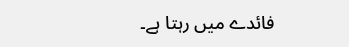فائدے میں رہتا ہے۔